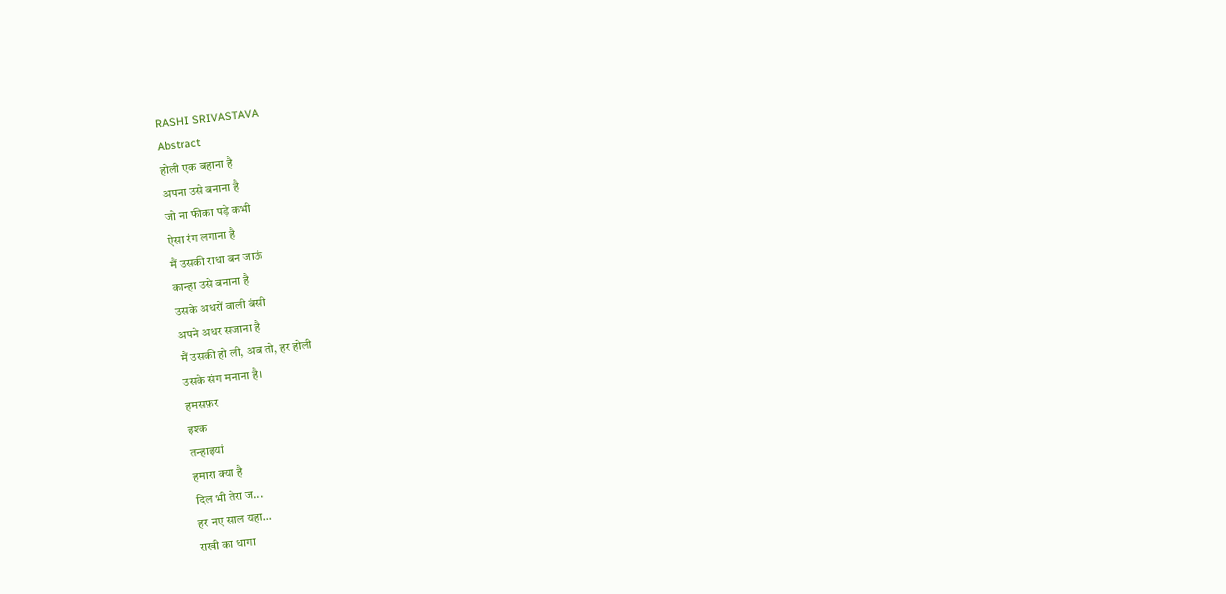RASHI SRIVASTAVA
Abstract
होली एक बहाना है
अपना उसे बनाना है
जो ना फीका पड़े कभी
ऐसा रंग लगाना है
मैं उसकी राधा बन जाऊं
कान्हा उसे बनाना है
उसके अधरों वाली बंसी
अपने अधर सजाना है
मैं उसकी हो ली, अब तो, हर होली
उसके संग मनाना है।
हमसफ़र
इश्क
तन्हाइयां
हमारा क्या है
दिल भी तेरा ज...
हर नए साल यहा...
राखी का धागा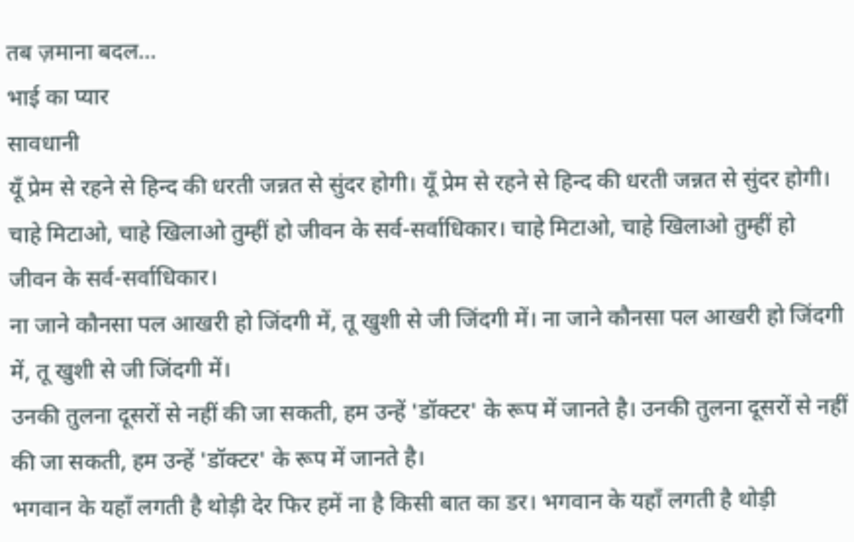तब ज़माना बदल...
भाई का प्यार
सावधानी
यूँ प्रेम से रहने से हिन्द की धरती जन्नत से सुंदर होगी। यूँ प्रेम से रहने से हिन्द की धरती जन्नत से सुंदर होगी।
चाहे मिटाओ, चाहे खिलाओ तुम्हीं हो जीवन के सर्व-सर्वाधिकार। चाहे मिटाओ, चाहे खिलाओ तुम्हीं हो जीवन के सर्व-सर्वाधिकार।
ना जाने कौनसा पल आखरी हो जिंदगी में, तू खुशी से जी जिंदगी में। ना जाने कौनसा पल आखरी हो जिंदगी में, तू खुशी से जी जिंदगी में।
उनकी तुलना दूसरों से नहीं की जा सकती, हम उन्हें 'डॉक्टर' के रूप में जानते है। उनकी तुलना दूसरों से नहीं की जा सकती, हम उन्हें 'डॉक्टर' के रूप में जानते है।
भगवान के यहाँ लगती है थोड़ी देर फिर हमें ना है किसी बात का डर। भगवान के यहाँ लगती है थोड़ी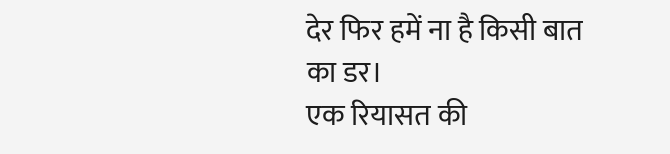देर फिर हमें ना है किसी बात का डर।
एक रियासत की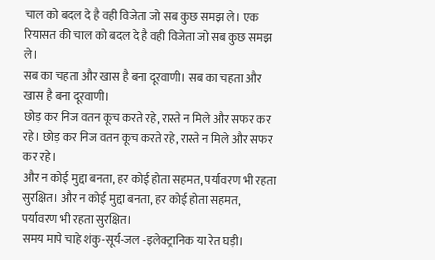चाल को बदल दे है वही विजेता जो सब कुछ समझ ले। एक रियासत की चाल को बदल दे है वही विजेता जो सब कुछ समझ ले।
सब का चहता और खास है बना दूरवाणी। सब का चहता और खास है बना दूरवाणी।
छोड़ कर निज वतन कूच करते रहे, रास्ते न मिले और सफर कर रहे। छोड़ कर निज वतन कूच करते रहे, रास्ते न मिले और सफर कर रहे।
और न कोई मुद्दा बनता, हर कोई होता सहमत, पर्यावरण भी रहता सुरक्षित। और न कोई मुद्दा बनता, हर कोई होता सहमत, पर्यावरण भी रहता सुरक्षित।
समय मापे चाहे शंकु-सूर्य-जल -इलेक्ट्रानिक या रेत घड़ी।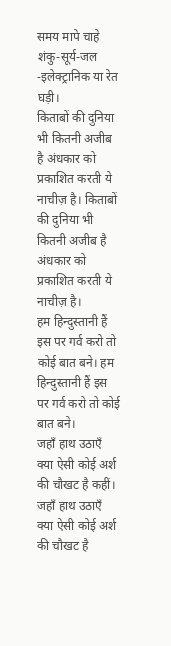समय मापे चाहे शंकु-सूर्य-जल -इलेक्ट्रानिक या रेत घड़ी।
किताबों की दुनिया भी कितनी अजीब है अंधकार को प्रकाशित करती ये नाचीज़ है। किताबों की दुनिया भी कितनी अजीब है अंधकार को प्रकाशित करती ये नाचीज़ है।
हम हिन्दुस्तानी हैं इस पर गर्व करो तो कोई बात बने। हम हिन्दुस्तानी हैं इस पर गर्व करो तो कोई बात बने।
जहाँ हाथ उठाएँ क्या ऐसी कोई अर्श की चौखट है कहीं। जहाँ हाथ उठाएँ क्या ऐसी कोई अर्श की चौखट है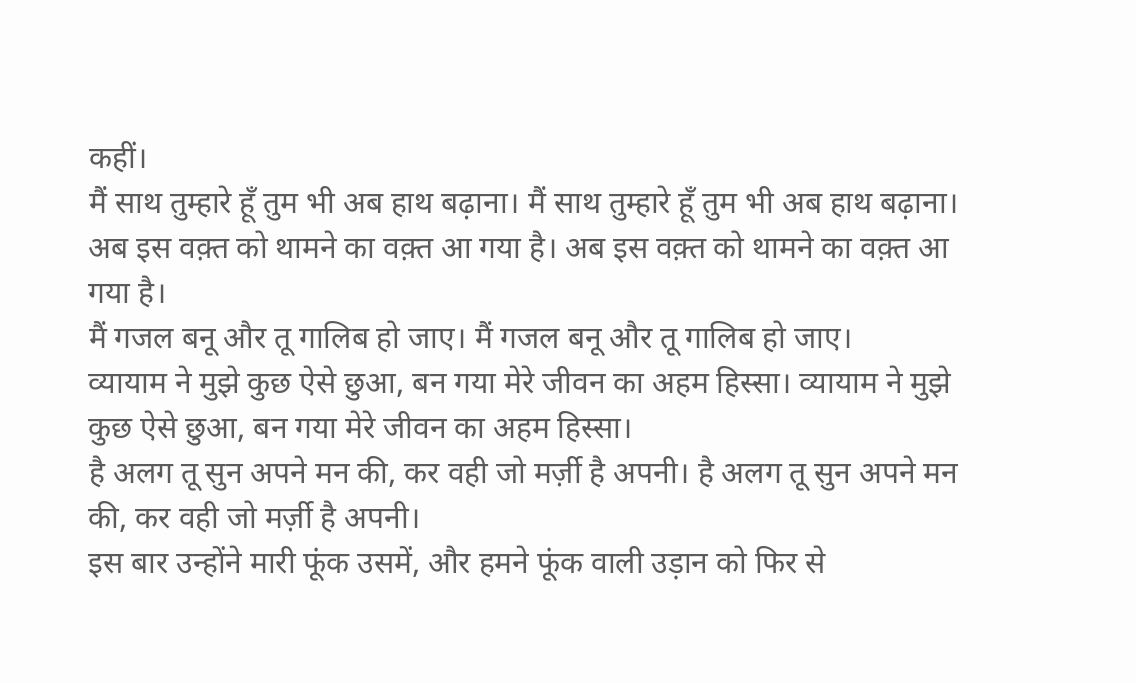कहीं।
मैं साथ तुम्हारे हूँ तुम भी अब हाथ बढ़ाना। मैं साथ तुम्हारे हूँ तुम भी अब हाथ बढ़ाना।
अब इस वक़्त को थामने का वक़्त आ गया है। अब इस वक़्त को थामने का वक़्त आ गया है।
मैं गजल बनू और तू गालिब हो जाए। मैं गजल बनू और तू गालिब हो जाए।
व्यायाम ने मुझे कुछ ऐसे छुआ, बन गया मेरे जीवन का अहम हिस्सा। व्यायाम ने मुझे कुछ ऐसे छुआ, बन गया मेरे जीवन का अहम हिस्सा।
है अलग तू सुन अपने मन की, कर वही जो मर्ज़ी है अपनी। है अलग तू सुन अपने मन की, कर वही जो मर्ज़ी है अपनी।
इस बार उन्होंने मारी फूंक उसमें, और हमने फूंक वाली उड़ान को फिर से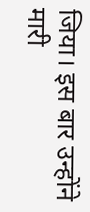जिया। इस बार उन्होंने मारी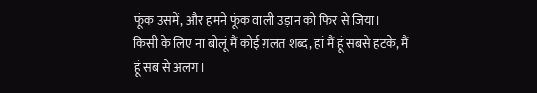फूंक उसमें, और हमने फूंक वाली उड़ान को फिर से जिया।
किसी के लिए ना बोलूं मैं कोई ग़लत शब्द, हां मैं हूं सबसे हटके, मैं हूं सब से अलग।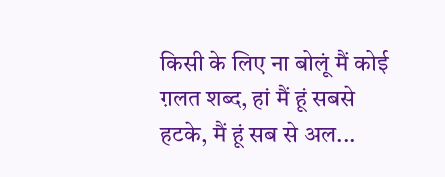किसी के लिए ना बोलूं मैं कोई ग़लत शब्द, हां मैं हूं सबसे हटके, मैं हूं सब से अल...